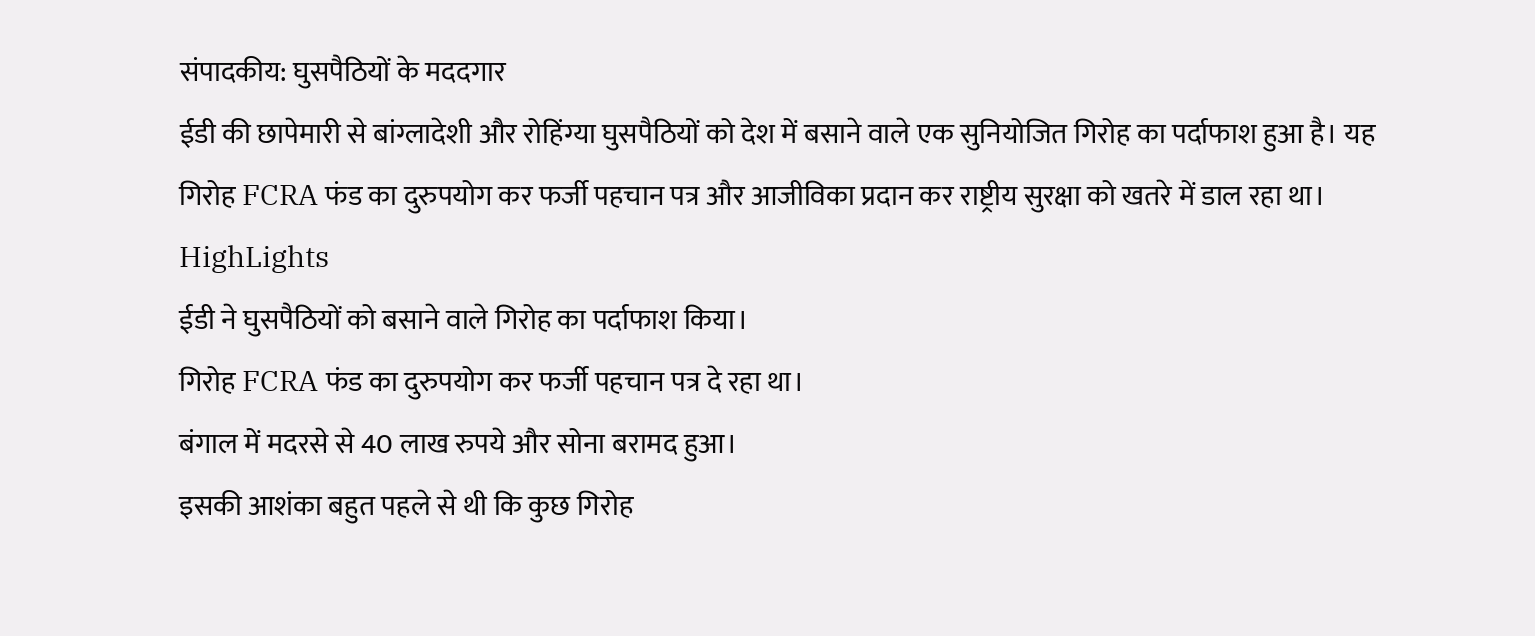संपादकीय: घुसपैठियों के मददगार
ईडी की छापेमारी से बांग्लादेशी और रोहिंग्या घुसपैठियों को देश में बसाने वाले एक सुनियोजित गिरोह का पर्दाफाश हुआ है। यह गिरोह FCRA फंड का दुरुपयोग कर फर्जी पहचान पत्र और आजीविका प्रदान कर राष्ट्रीय सुरक्षा को खतरे में डाल रहा था।
HighLights
ईडी ने घुसपैठियों को बसाने वाले गिरोह का पर्दाफाश किया।
गिरोह FCRA फंड का दुरुपयोग कर फर्जी पहचान पत्र दे रहा था।
बंगाल में मदरसे से 40 लाख रुपये और सोना बरामद हुआ।
इसकी आशंका बहुत पहले से थी कि कुछ गिरोह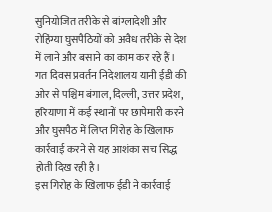सुनियोजित तरीके से बांग्लादेशी और रोहिंग्या घुसपैठियों को अवैध तरीके से देश में लाने और बसाने का काम कर रहे हैं। गत दिवस प्रवर्तन निदेशालय यानी ईडी की ओर से पश्चिम बंगाल, दिल्ली, उत्तर प्रदेश, हरियाणा में कई स्थानों पर छापेमारी करने और घुसपैठ में लिप्त गिरोह के खिलाफ कार्रवाई करने से यह आशंका सच सिद्ध होती दिख रही है।
इस गिरोह के खिलाफ ईडी ने कार्रवाई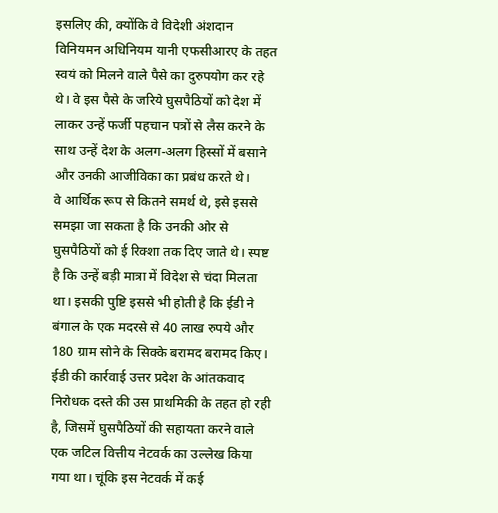इसलिए की, क्योंकि वे विदेशी अंशदान विनियमन अधिनियम यानी एफसीआरए के तहत स्वयं को मिलने वाले पैसे का दुरुपयोग कर रहे थे। वे इस पैसे के जरिये घुसपैठियों को देश में लाकर उन्हें फर्जी पहचान पत्रों से लैस करने के साथ उन्हें देश के अलग-अलग हिस्सों में बसाने और उनकी आजीविका का प्रबंध करते थे।
वे आर्थिक रूप से कितने समर्थ थे, इसे इससे समझा जा सकता है कि उनकी ओर से घुसपैठियों को ई रिक्शा तक दिए जाते थे। स्पष्ट है कि उन्हें बड़ी मात्रा में विदेश से चंदा मिलता था। इसकी पुष्टि इससे भी होती है कि ईडी ने बंगाल के एक मदरसे से 40 लाख रुपये और 180 ग्राम सोने के सिक्के बरामद बरामद किए।
ईडी की कार्रवाई उत्तर प्रदेश के आंतकवाद निरोधक दस्ते की उस प्राथमिकी के तहत हो रही है, जिसमें घुसपैठियों की सहायता करने वाले एक जटिल वित्तीय नेटवर्क का उल्लेख किया गया था। चूंकि इस नेटवर्क में कई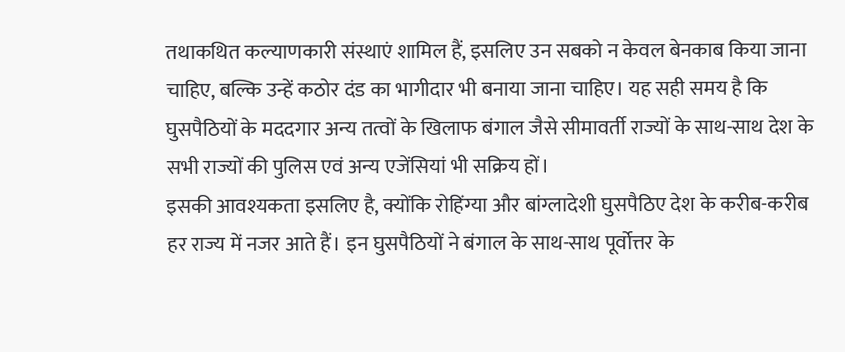तथाकथित कल्याणकारी संस्थाएं शामिल हैं, इसलिए उन सबको न केवल बेनकाब किया जाना चाहिए, बल्कि उन्हें कठोर दंड का भागीदार भी बनाया जाना चाहिए। यह सही समय है कि घुसपैठियों के मददगार अन्य तत्वों के खिलाफ बंगाल जैसे सीमावर्ती राज्यों के साथ-साथ देश के सभी राज्यों की पुलिस एवं अन्य एजेंसियां भी सक्रिय हों।
इसकी आवश्यकता इसलिए है, क्योंकि रोहिंग्या और बांग्लादेशी घुसपैठिए देश के करीब-करीब हर राज्य में नजर आते हैं। इन घुसपैठियों ने बंगाल के साथ-साथ पूर्वोत्तर के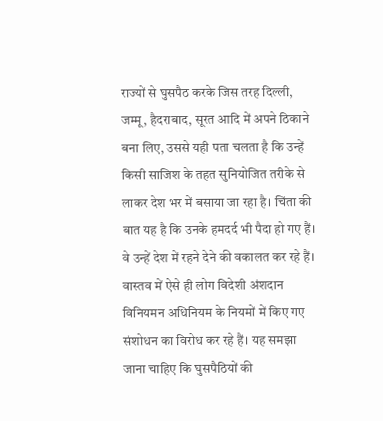राज्यों से घुसपैठ करके जिस तरह दिल्ली, जम्मू, हैदराबाद, सूरत आदि में अपने ठिकाने बना लिए, उससे यही पता चलता है कि उन्हें किसी साजिश के तहत सुनियोजित तरीके से लाकर देश भर में बसाया जा रहा है। चिंता की बात यह है कि उनके हमदर्द भी पैदा हो गए हैं। वे उन्हें देश में रहने देने की वकालत कर रहे हैं।
वास्तव में ऐसे ही लोग विदेशी अंशदान विनियमन अधिनियम के नियमों में किए गए संशोधन का विरोध कर रहे हैं। यह समझा जाना चाहिए कि घुसपैठियों की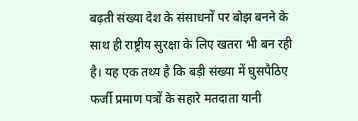बढ़ती संख्या देश के संसाधनों पर बोझ बनने के साथ ही राष्ट्रीय सुरक्षा के लिए खतरा भी बन रही है। यह एक तथ्य है कि बड़ी संख्या में घुसपैठिए फर्जी प्रमाण पत्रों के सहारे मतदाता यानी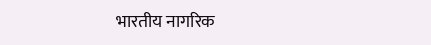भारतीय नागरिक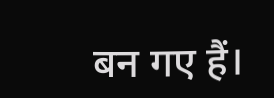बन गए हैं।